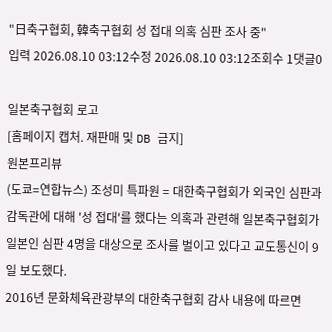"日축구협회, 韓축구협회 성 접대 의혹 심판 조사 중"
입력 2026.08.10 03:12수정 2026.08.10 03:12조회수 1댓글0

일본축구협회 로고
[홈페이지 캡처. 재판매 및 DB 금지]
원본프리뷰
(도쿄=연합뉴스) 조성미 특파원 = 대한축구협회가 외국인 심판과 감독관에 대해 '성 접대'를 했다는 의혹과 관련해 일본축구협회가 일본인 심판 4명을 대상으로 조사를 벌이고 있다고 교도통신이 9일 보도했다.
2016년 문화체육관광부의 대한축구협회 감사 내용에 따르면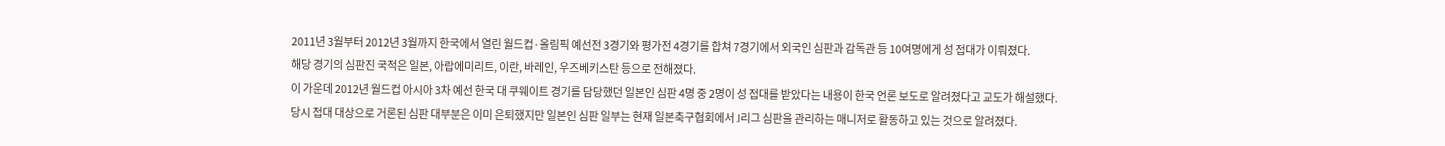2011년 3월부터 2012년 3월까지 한국에서 열린 월드컵·올림픽 예선전 3경기와 평가전 4경기를 합쳐 7경기에서 외국인 심판과 감독관 등 10여명에게 성 접대가 이뤄졌다.
해당 경기의 심판진 국적은 일본, 아랍에미리트, 이란, 바레인, 우즈베키스탄 등으로 전해졌다.
이 가운데 2012년 월드컵 아시아 3차 예선 한국 대 쿠웨이트 경기를 담당했던 일본인 심판 4명 중 2명이 성 접대를 받았다는 내용이 한국 언론 보도로 알려졌다고 교도가 해설했다.
당시 접대 대상으로 거론된 심판 대부분은 이미 은퇴했지만 일본인 심판 일부는 현재 일본축구협회에서 J리그 심판을 관리하는 매니저로 활동하고 있는 것으로 알려졌다.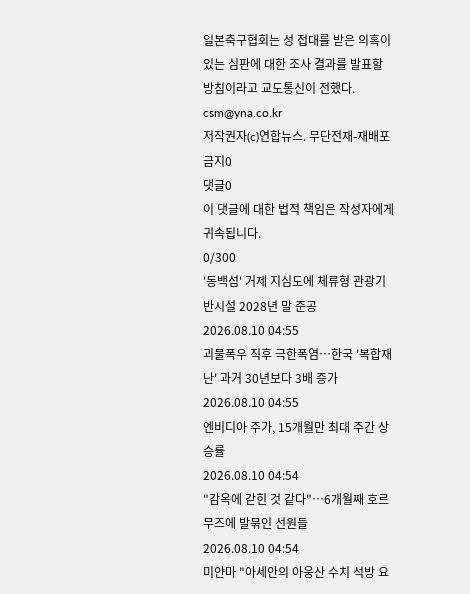일본축구협회는 성 접대를 받은 의혹이 있는 심판에 대한 조사 결과를 발표할 방침이라고 교도통신이 전했다.
csm@yna.co.kr
저작권자(c)연합뉴스. 무단전재-재배포금지0
댓글0
이 댓글에 대한 법적 책임은 작성자에게 귀속됩니다.
0/300
'동백섬' 거제 지심도에 체류형 관광기반시설 2028년 말 준공
2026.08.10 04:55
괴물폭우 직후 극한폭염…한국 '복합재난' 과거 30년보다 3배 증가
2026.08.10 04:55
엔비디아 주가, 15개월만 최대 주간 상승률
2026.08.10 04:54
"감옥에 갇힌 것 같다"…6개월째 호르무즈에 발묶인 선원들
2026.08.10 04:54
미얀마 "아세안의 아웅산 수치 석방 요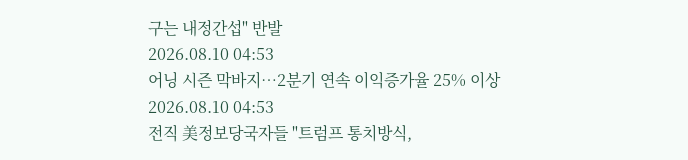구는 내정간섭" 반발
2026.08.10 04:53
어닝 시즌 막바지…2분기 연속 이익증가율 25% 이상
2026.08.10 04:53
전직 美정보당국자들 "트럼프 통치방식,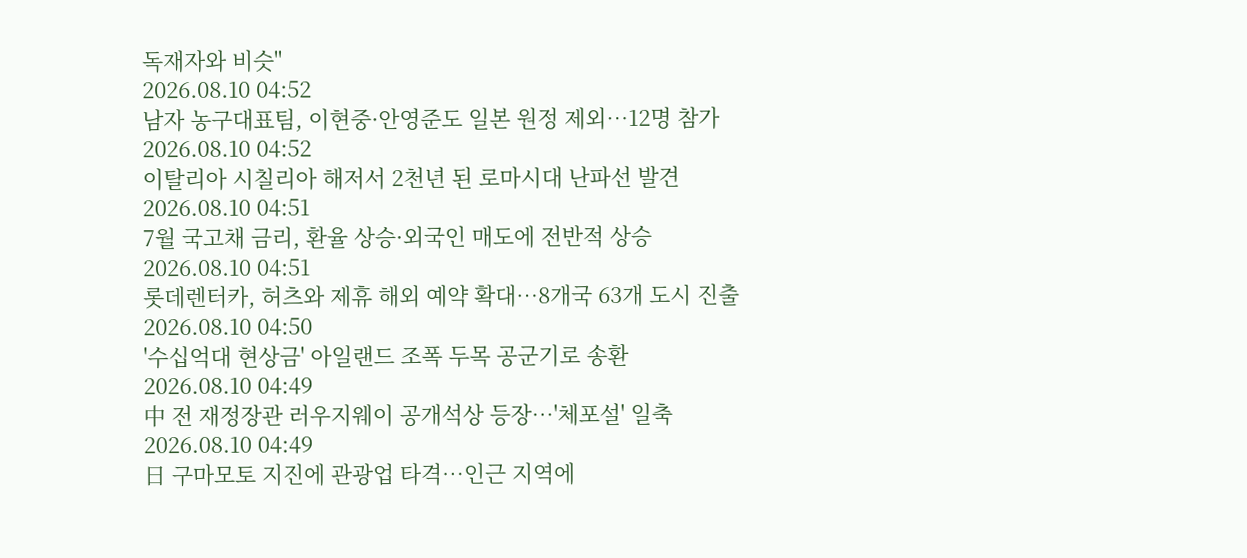독재자와 비슷"
2026.08.10 04:52
남자 농구대표팀, 이현중·안영준도 일본 원정 제외…12명 참가
2026.08.10 04:52
이탈리아 시칠리아 해저서 2천년 된 로마시대 난파선 발견
2026.08.10 04:51
7월 국고채 금리, 환율 상승·외국인 매도에 전반적 상승
2026.08.10 04:51
롯데렌터카, 허츠와 제휴 해외 예약 확대…8개국 63개 도시 진출
2026.08.10 04:50
'수십억대 현상금' 아일랜드 조폭 두목 공군기로 송환
2026.08.10 04:49
中 전 재정장관 러우지웨이 공개석상 등장…'체포설' 일축
2026.08.10 04:49
日 구마모토 지진에 관광업 타격…인근 지역에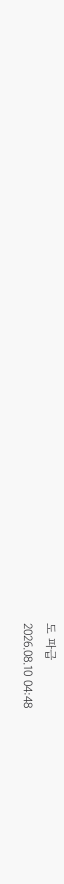도 파급
2026.08.10 04:48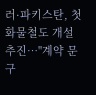러·파키스탄, 첫 화물철도 개설 추진…"계약 문구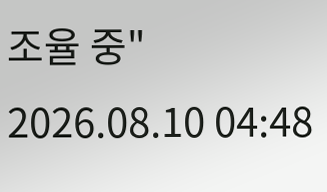조율 중"
2026.08.10 04:48